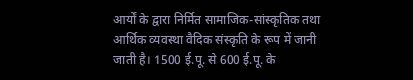आर्यों के द्वारा निर्मित सामाजिक-सांस्कृतिक तथा आर्थिक व्यवस्था वैदिक संस्कृति के रूप में जानी जाती है। 1500 ई.पू. से 600 ई.पू. के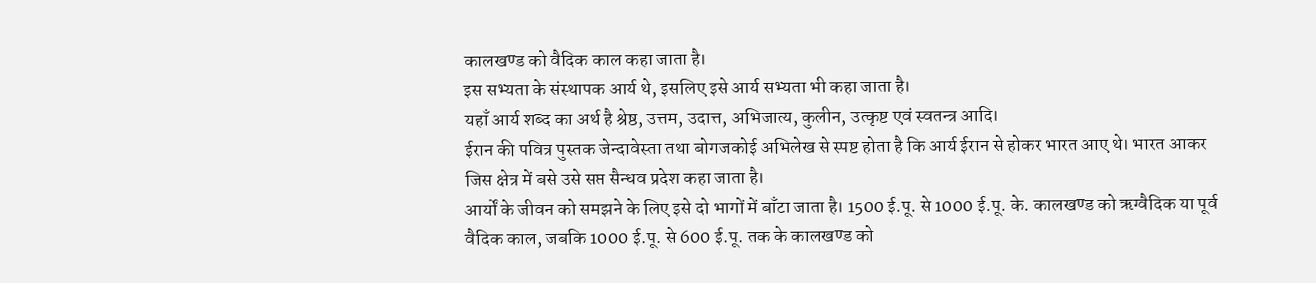कालखण्ड को वैदिक काल कहा जाता है।
इस सभ्यता के संस्थापक आर्य थे, इसलिए इसे आर्य सभ्यता भी कहा जाता है।
यहाँ आर्य शब्द का अर्थ है श्रेष्ठ, उत्तम, उदात्त, अभिजात्य, कुलीन, उत्कृष्ट एवं स्वतन्त्र आदि।
ईरान की पवित्र पुस्तक जेन्दावेस्ता तथा बोगजकोई अभिलेख से स्पष्ट होता है कि आर्य ईरान से होकर भारत आए थे। भारत आकर जिस क्षेत्र में बसे उसे सप्त सैन्धव प्रदेश कहा जाता है।
आर्यों के जीवन को समझने के लिए इसे दो भागों में बाँटा जाता है। 1500 ई.पू. से 1000 ई.पू. के. कालखण्ड को ऋग्वैदिक या पूर्व वैदिक काल, जबकि 1000 ई.पू. से 600 ई.पू. तक के कालखण्ड को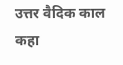उत्तर वैदिक काल कहा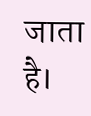जाता है।